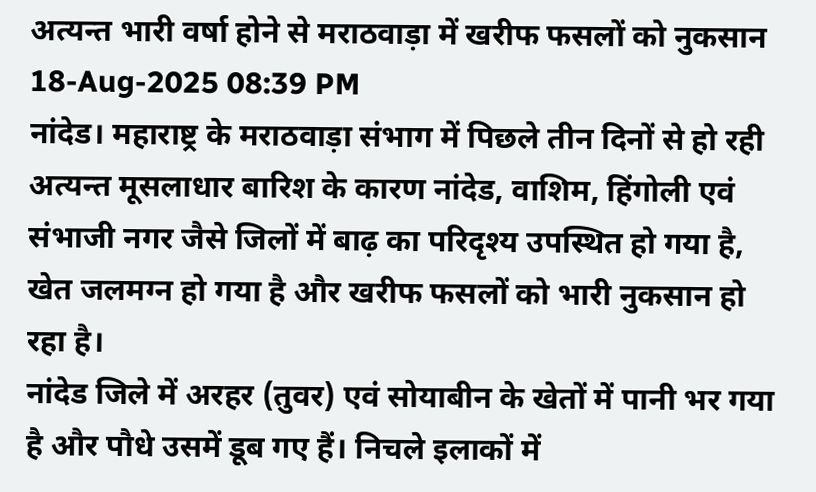अत्यन्त भारी वर्षा होने से मराठवाड़ा में खरीफ फसलों को नुकसान
18-Aug-2025 08:39 PM
नांदेड। महाराष्ट्र के मराठवाड़ा संभाग में पिछले तीन दिनों से हो रही अत्यन्त मूसलाधार बारिश के कारण नांदेड, वाशिम, हिंगोली एवं संभाजी नगर जैसे जिलों में बाढ़ का परिदृश्य उपस्थित हो गया है, खेत जलमग्न हो गया है और खरीफ फसलों को भारी नुकसान हो रहा है।
नांदेड जिले में अरहर (तुवर) एवं सोयाबीन के खेतों में पानी भर गया है और पौधे उसमें डूब गए हैं। निचले इलाकों में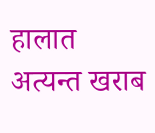हालात अत्यन्त खराब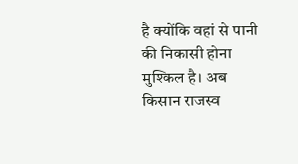है क्योंकि वहां से पानी की निकासी होना मुश्किल है। अब किसान राजस्व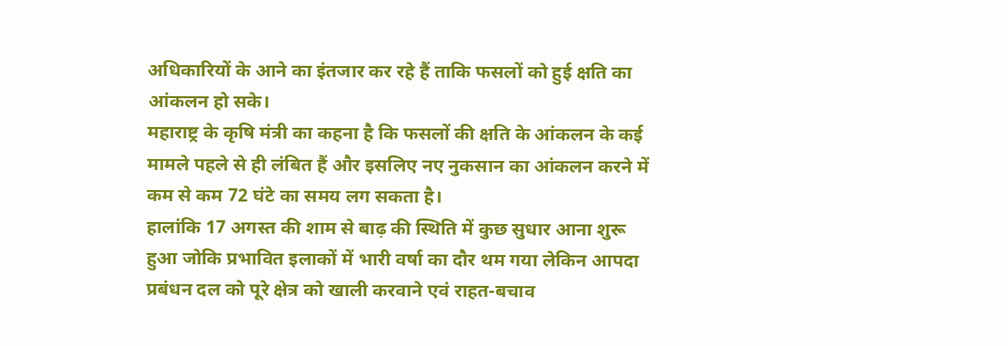अधिकारियों के आने का इंतजार कर रहे हैं ताकि फसलों को हुई क्षति का आंकलन हो सके।
महाराष्ट्र के कृषि मंत्री का कहना है कि फसलों की क्षति के आंकलन के कई मामले पहले से ही लंबित हैं और इसलिए नए नुकसान का आंकलन करने में कम से कम 72 घंटे का समय लग सकता है।
हालांकि 17 अगस्त की शाम से बाढ़ की स्थिति में कुछ सुधार आना शुरू हुआ जोकि प्रभावित इलाकों में भारी वर्षा का दौर थम गया लेकिन आपदा प्रबंधन दल को पूरे क्षेत्र को खाली करवाने एवं राहत-बचाव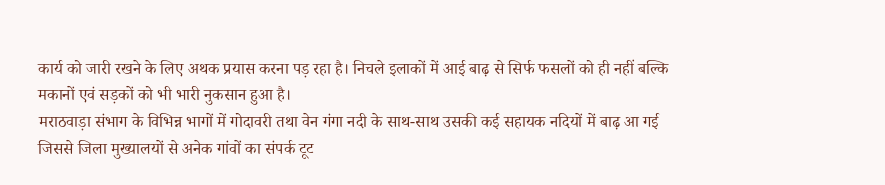कार्य को जारी रखने के लिए अथक प्रयास करना पड़ रहा है। निचले इलाकों में आई बाढ़ से सिर्फ फसलों को ही नहीं बल्कि मकानों एवं सड़कों को भी भारी नुकसान हुआ है।
मराठवाड़ा संभाग के विभिन्न भागों में गोदावरी तथा वेन गंगा नदी के साथ-साथ उसकी कई सहायक नदियों में बाढ़ आ गई जिससे जिला मुख्यालयों से अनेक गांवों का संपर्क टूट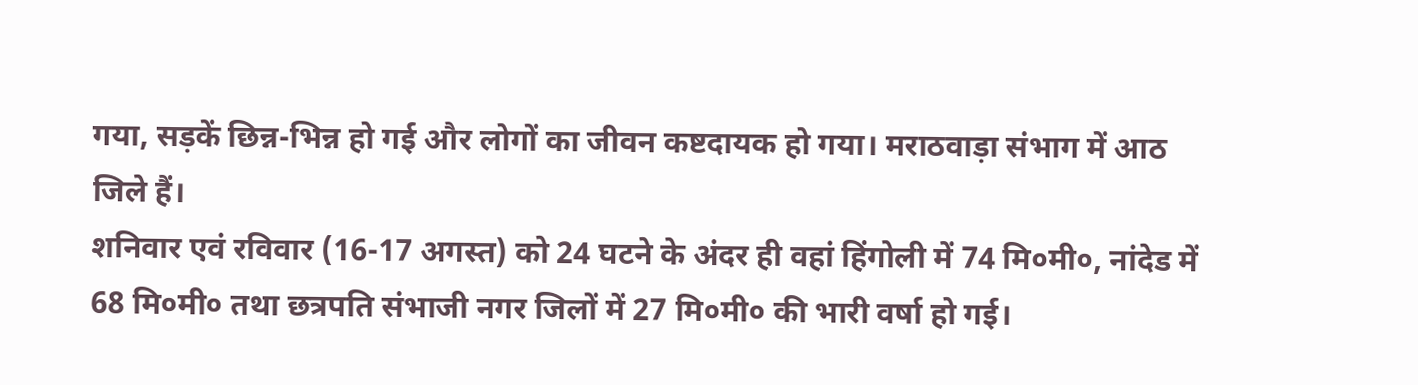गया, सड़कें छिन्न-भिन्न हो गई और लोगों का जीवन कष्टदायक हो गया। मराठवाड़ा संभाग में आठ जिले हैं।
शनिवार एवं रविवार (16-17 अगस्त) को 24 घटने के अंदर ही वहां हिंगोली में 74 मि०मी०, नांदेड में 68 मि०मी० तथा छत्रपति संभाजी नगर जिलों में 27 मि०मी० की भारी वर्षा हो गई।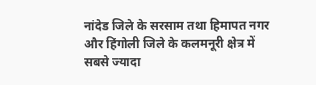नांदेड जिले के सरसाम तथा हिमापत नगर और हिंगोली जिले के कलमनूरी क्षेत्र में सबसे ज्यादा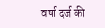वर्षा दर्ज की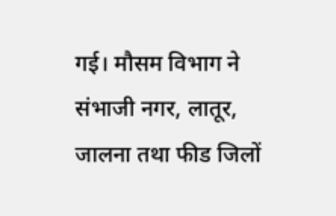गई। मौसम विभाग ने संभाजी नगर, लातूर, जालना तथा फीड जिलों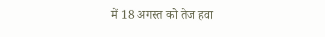में 18 अगस्त को तेज हवा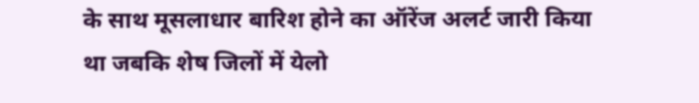के साथ मूसलाधार बारिश होने का ऑरेंज अलर्ट जारी किया था जबकि शेष जिलों में येलो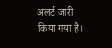अलर्ट जारी किया गया है।